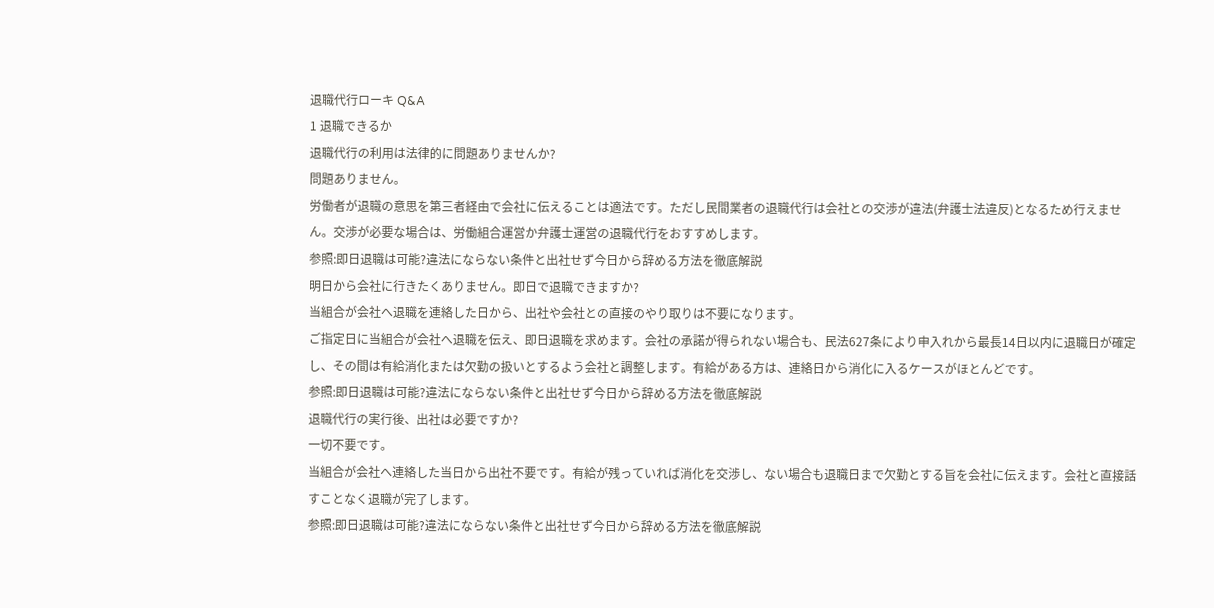退職代行ローキ Q&A
1 退職できるか
退職代行の利用は法律的に問題ありませんか?
問題ありません。
労働者が退職の意思を第三者経由で会社に伝えることは適法です。ただし民間業者の退職代行は会社との交渉が違法(弁護士法違反)となるため行えません。交渉が必要な場合は、労働組合運営か弁護士運営の退職代行をおすすめします。
参照:即日退職は可能?違法にならない条件と出社せず今日から辞める方法を徹底解説
明日から会社に行きたくありません。即日で退職できますか?
当組合が会社へ退職を連絡した日から、出社や会社との直接のやり取りは不要になります。
ご指定日に当組合が会社へ退職を伝え、即日退職を求めます。会社の承諾が得られない場合も、民法627条により申入れから最長14日以内に退職日が確定し、その間は有給消化または欠勤の扱いとするよう会社と調整します。有給がある方は、連絡日から消化に入るケースがほとんどです。
参照:即日退職は可能?違法にならない条件と出社せず今日から辞める方法を徹底解説
退職代行の実行後、出社は必要ですか?
一切不要です。
当組合が会社へ連絡した当日から出社不要です。有給が残っていれば消化を交渉し、ない場合も退職日まで欠勤とする旨を会社に伝えます。会社と直接話すことなく退職が完了します。
参照:即日退職は可能?違法にならない条件と出社せず今日から辞める方法を徹底解説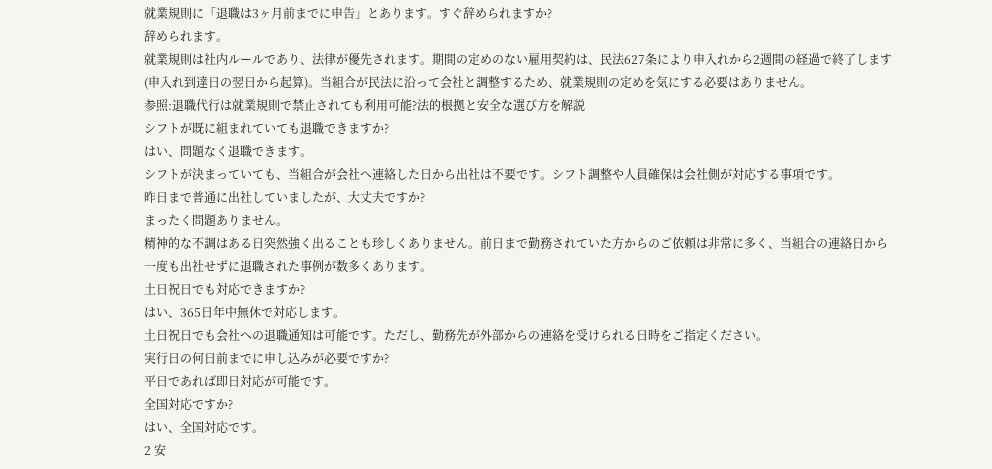就業規則に「退職は3ヶ月前までに申告」とあります。すぐ辞められますか?
辞められます。
就業規則は社内ルールであり、法律が優先されます。期間の定めのない雇用契約は、民法627条により申入れから2週間の経過で終了します(申入れ到達日の翌日から起算)。当組合が民法に沿って会社と調整するため、就業規則の定めを気にする必要はありません。
参照:退職代行は就業規則で禁止されても利用可能?法的根拠と安全な選び方を解説
シフトが既に組まれていても退職できますか?
はい、問題なく退職できます。
シフトが決まっていても、当組合が会社へ連絡した日から出社は不要です。シフト調整や人員確保は会社側が対応する事項です。
昨日まで普通に出社していましたが、大丈夫ですか?
まったく問題ありません。
精神的な不調はある日突然強く出ることも珍しくありません。前日まで勤務されていた方からのご依頼は非常に多く、当組合の連絡日から一度も出社せずに退職された事例が数多くあります。
土日祝日でも対応できますか?
はい、365日年中無休で対応します。
土日祝日でも会社への退職通知は可能です。ただし、勤務先が外部からの連絡を受けられる日時をご指定ください。
実行日の何日前までに申し込みが必要ですか?
平日であれば即日対応が可能です。
全国対応ですか?
はい、全国対応です。
2 安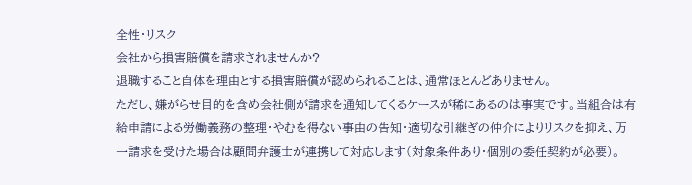全性・リスク
会社から損害賠償を請求されませんか?
退職すること自体を理由とする損害賠償が認められることは、通常ほとんどありません。
ただし、嫌がらせ目的を含め会社側が請求を通知してくるケースが稀にあるのは事実です。当組合は有給申請による労働義務の整理・やむを得ない事由の告知・適切な引継ぎの仲介によりリスクを抑え、万一請求を受けた場合は顧問弁護士が連携して対応します(対象条件あり・個別の委任契約が必要)。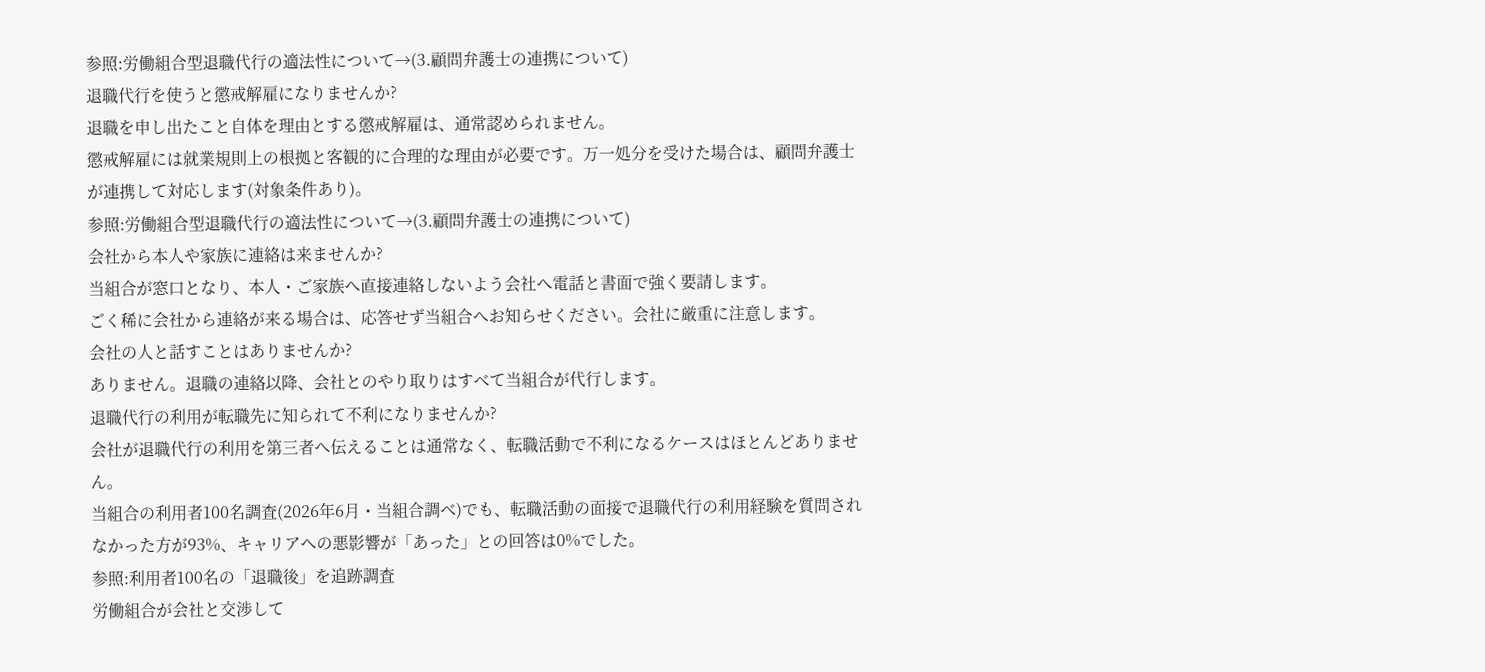参照:労働組合型退職代行の適法性について→(3.顧問弁護士の連携について)
退職代行を使うと懲戒解雇になりませんか?
退職を申し出たこと自体を理由とする懲戒解雇は、通常認められません。
懲戒解雇には就業規則上の根拠と客観的に合理的な理由が必要です。万一処分を受けた場合は、顧問弁護士が連携して対応します(対象条件あり)。
参照:労働組合型退職代行の適法性について→(3.顧問弁護士の連携について)
会社から本人や家族に連絡は来ませんか?
当組合が窓口となり、本人・ご家族へ直接連絡しないよう会社へ電話と書面で強く要請します。
ごく稀に会社から連絡が来る場合は、応答せず当組合へお知らせください。会社に厳重に注意します。
会社の人と話すことはありませんか?
ありません。退職の連絡以降、会社とのやり取りはすべて当組合が代行します。
退職代行の利用が転職先に知られて不利になりませんか?
会社が退職代行の利用を第三者へ伝えることは通常なく、転職活動で不利になるケースはほとんどありません。
当組合の利用者100名調査(2026年6月・当組合調べ)でも、転職活動の面接で退職代行の利用経験を質問されなかった方が93%、キャリアへの悪影響が「あった」との回答は0%でした。
参照:利用者100名の「退職後」を追跡調査
労働組合が会社と交渉して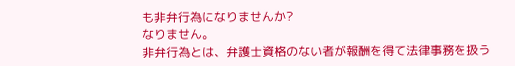も非弁行為になりませんか?
なりません。
非弁行為とは、弁護士資格のない者が報酬を得て法律事務を扱う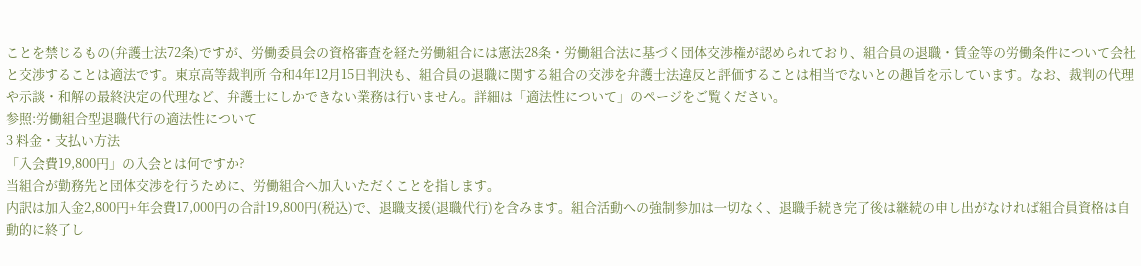ことを禁じるもの(弁護士法72条)ですが、労働委員会の資格審査を経た労働組合には憲法28条・労働組合法に基づく団体交渉権が認められており、組合員の退職・賃金等の労働条件について会社と交渉することは適法です。東京高等裁判所 令和4年12月15日判決も、組合員の退職に関する組合の交渉を弁護士法違反と評価することは相当でないとの趣旨を示しています。なお、裁判の代理や示談・和解の最終決定の代理など、弁護士にしかできない業務は行いません。詳細は「適法性について」のページをご覧ください。
参照:労働組合型退職代行の適法性について
3 料金・支払い方法
「入会費19,800円」の入会とは何ですか?
当組合が勤務先と団体交渉を行うために、労働組合へ加入いただくことを指します。
内訳は加入金2,800円+年会費17,000円の合計19,800円(税込)で、退職支援(退職代行)を含みます。組合活動への強制参加は一切なく、退職手続き完了後は継続の申し出がなければ組合員資格は自動的に終了し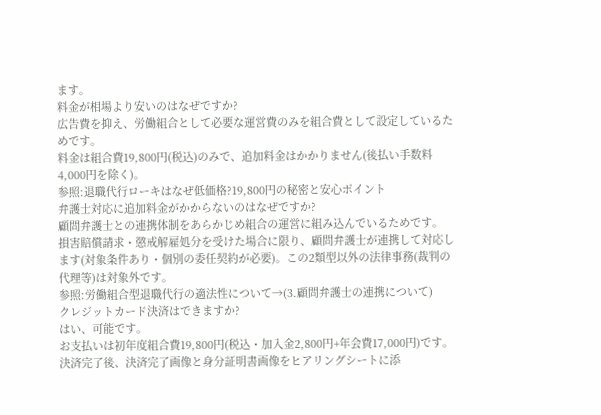ます。
料金が相場より安いのはなぜですか?
広告費を抑え、労働組合として必要な運営費のみを組合費として設定しているためです。
料金は組合費19,800円(税込)のみで、追加料金はかかりません(後払い手数料4,000円を除く)。
参照:退職代行ローキはなぜ低価格?19,800円の秘密と安心ポイント
弁護士対応に追加料金がかからないのはなぜですか?
顧問弁護士との連携体制をあらかじめ組合の運営に組み込んでいるためです。
損害賠償請求・懲戒解雇処分を受けた場合に限り、顧問弁護士が連携して対応します(対象条件あり・個別の委任契約が必要)。この2類型以外の法律事務(裁判の代理等)は対象外です。
参照:労働組合型退職代行の適法性について→(3.顧問弁護士の連携について)
クレジットカード決済はできますか?
はい、可能です。
お支払いは初年度組合費19,800円(税込・加入金2,800円+年会費17,000円)です。決済完了後、決済完了画像と身分証明書画像をヒアリングシートに添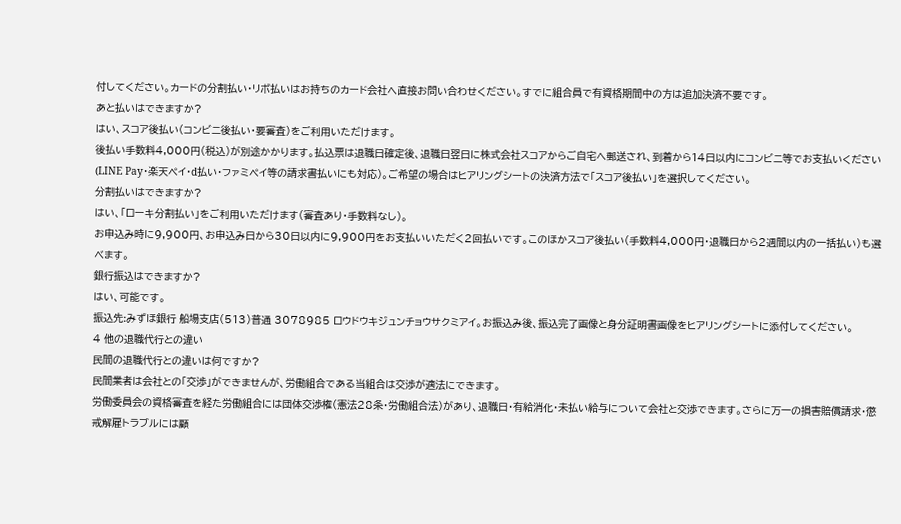付してください。カードの分割払い・リボ払いはお持ちのカード会社へ直接お問い合わせください。すでに組合員で有資格期間中の方は追加決済不要です。
あと払いはできますか?
はい、スコア後払い(コンビニ後払い・要審査)をご利用いただけます。
後払い手数料4,000円(税込)が別途かかります。払込票は退職日確定後、退職日翌日に株式会社スコアからご自宅へ郵送され、到着から14日以内にコンビニ等でお支払いください(LINE Pay・楽天ペイ・d払い・ファミペイ等の請求書払いにも対応)。ご希望の場合はヒアリングシートの決済方法で「スコア後払い」を選択してください。
分割払いはできますか?
はい、「ローキ分割払い」をご利用いただけます(審査あり・手数料なし)。
お申込み時に9,900円、お申込み日から30日以内に9,900円をお支払いいただく2回払いです。このほかスコア後払い(手数料4,000円・退職日から2週間以内の一括払い)も選べます。
銀行振込はできますか?
はい、可能です。
振込先:みずほ銀行 船場支店(513)普通 3078985 ロウドウキジュンチョウサクミアイ。お振込み後、振込完了画像と身分証明書画像をヒアリングシートに添付してください。
4 他の退職代行との違い
民間の退職代行との違いは何ですか?
民間業者は会社との「交渉」ができませんが、労働組合である当組合は交渉が適法にできます。
労働委員会の資格審査を経た労働組合には団体交渉権(憲法28条・労働組合法)があり、退職日・有給消化・未払い給与について会社と交渉できます。さらに万一の損害賠償請求・懲戒解雇トラブルには顧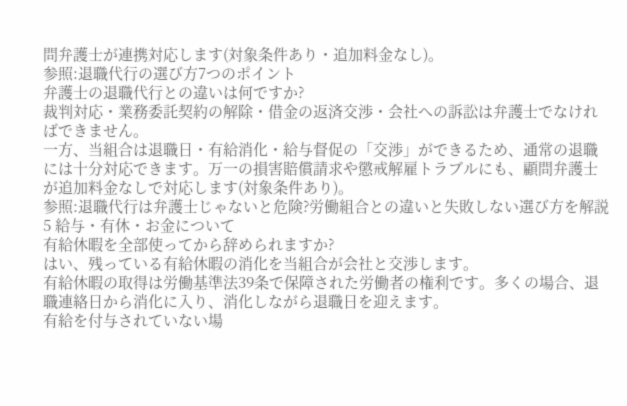問弁護士が連携対応します(対象条件あり・追加料金なし)。
参照:退職代行の選び方7つのポイント
弁護士の退職代行との違いは何ですか?
裁判対応・業務委託契約の解除・借金の返済交渉・会社への訴訟は弁護士でなければできません。
一方、当組合は退職日・有給消化・給与督促の「交渉」ができるため、通常の退職には十分対応できます。万一の損害賠償請求や懲戒解雇トラブルにも、顧問弁護士が追加料金なしで対応します(対象条件あり)。
参照:退職代行は弁護士じゃないと危険?労働組合との違いと失敗しない選び方を解説
5 給与・有休・お金について
有給休暇を全部使ってから辞められますか?
はい、残っている有給休暇の消化を当組合が会社と交渉します。
有給休暇の取得は労働基準法39条で保障された労働者の権利です。多くの場合、退職連絡日から消化に入り、消化しながら退職日を迎えます。
有給を付与されていない場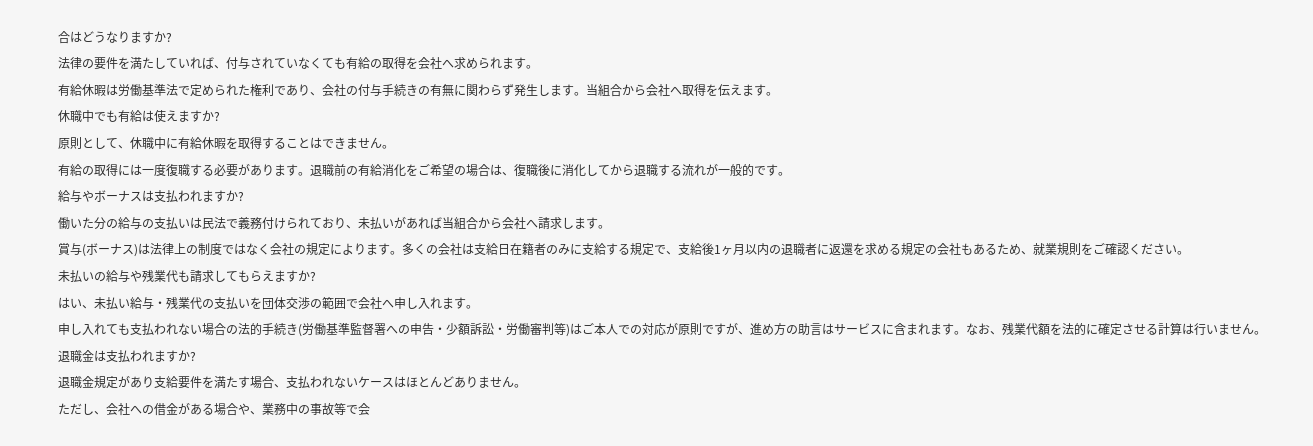合はどうなりますか?
法律の要件を満たしていれば、付与されていなくても有給の取得を会社へ求められます。
有給休暇は労働基準法で定められた権利であり、会社の付与手続きの有無に関わらず発生します。当組合から会社へ取得を伝えます。
休職中でも有給は使えますか?
原則として、休職中に有給休暇を取得することはできません。
有給の取得には一度復職する必要があります。退職前の有給消化をご希望の場合は、復職後に消化してから退職する流れが一般的です。
給与やボーナスは支払われますか?
働いた分の給与の支払いは民法で義務付けられており、未払いがあれば当組合から会社へ請求します。
賞与(ボーナス)は法律上の制度ではなく会社の規定によります。多くの会社は支給日在籍者のみに支給する規定で、支給後1ヶ月以内の退職者に返還を求める規定の会社もあるため、就業規則をご確認ください。
未払いの給与や残業代も請求してもらえますか?
はい、未払い給与・残業代の支払いを団体交渉の範囲で会社へ申し入れます。
申し入れても支払われない場合の法的手続き(労働基準監督署への申告・少額訴訟・労働審判等)はご本人での対応が原則ですが、進め方の助言はサービスに含まれます。なお、残業代額を法的に確定させる計算は行いません。
退職金は支払われますか?
退職金規定があり支給要件を満たす場合、支払われないケースはほとんどありません。
ただし、会社への借金がある場合や、業務中の事故等で会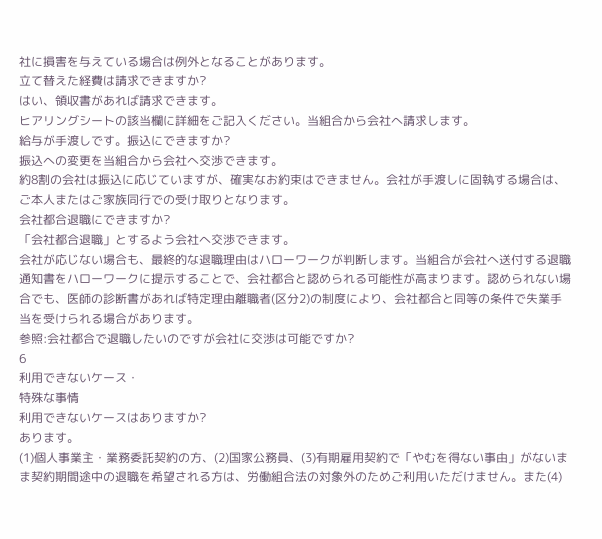社に損害を与えている場合は例外となることがあります。
立て替えた経費は請求できますか?
はい、領収書があれば請求できます。
ヒアリングシートの該当欄に詳細をご記入ください。当組合から会社へ請求します。
給与が手渡しです。振込にできますか?
振込への変更を当組合から会社へ交渉できます。
約8割の会社は振込に応じていますが、確実なお約束はできません。会社が手渡しに固執する場合は、ご本人またはご家族同行での受け取りとなります。
会社都合退職にできますか?
「会社都合退職」とするよう会社へ交渉できます。
会社が応じない場合も、最終的な退職理由はハローワークが判断します。当組合が会社へ送付する退職通知書をハローワークに提示することで、会社都合と認められる可能性が高まります。認められない場合でも、医師の診断書があれば特定理由離職者(区分2)の制度により、会社都合と同等の条件で失業手当を受けられる場合があります。
参照:会社都合で退職したいのですが会社に交渉は可能ですか?
6
利用できないケース・
特殊な事情
利用できないケースはありますか?
あります。
(1)個人事業主・業務委託契約の方、(2)国家公務員、(3)有期雇用契約で「やむを得ない事由」がないまま契約期間途中の退職を希望される方は、労働組合法の対象外のためご利用いただけません。また(4)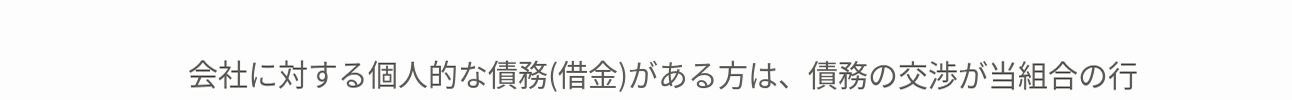会社に対する個人的な債務(借金)がある方は、債務の交渉が当組合の行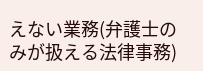えない業務(弁護士のみが扱える法律事務)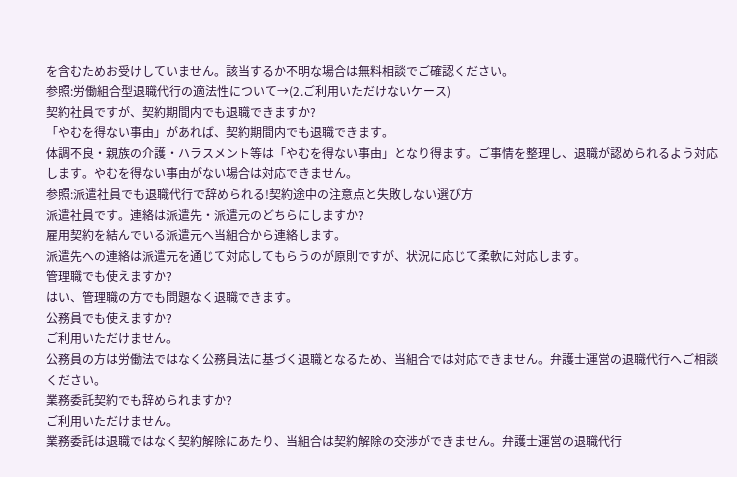を含むためお受けしていません。該当するか不明な場合は無料相談でご確認ください。
参照:労働組合型退職代行の適法性について→(2.ご利用いただけないケース)
契約社員ですが、契約期間内でも退職できますか?
「やむを得ない事由」があれば、契約期間内でも退職できます。
体調不良・親族の介護・ハラスメント等は「やむを得ない事由」となり得ます。ご事情を整理し、退職が認められるよう対応します。やむを得ない事由がない場合は対応できません。
参照:派遣社員でも退職代行で辞められる!契約途中の注意点と失敗しない選び方
派遣社員です。連絡は派遣先・派遣元のどちらにしますか?
雇用契約を結んでいる派遣元へ当組合から連絡します。
派遣先への連絡は派遣元を通じて対応してもらうのが原則ですが、状況に応じて柔軟に対応します。
管理職でも使えますか?
はい、管理職の方でも問題なく退職できます。
公務員でも使えますか?
ご利用いただけません。
公務員の方は労働法ではなく公務員法に基づく退職となるため、当組合では対応できません。弁護士運営の退職代行へご相談ください。
業務委託契約でも辞められますか?
ご利用いただけません。
業務委託は退職ではなく契約解除にあたり、当組合は契約解除の交渉ができません。弁護士運営の退職代行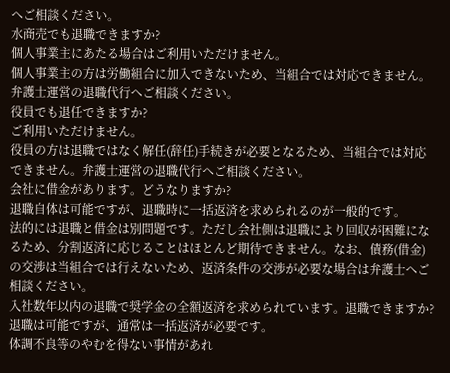へご相談ください。
水商売でも退職できますか?
個人事業主にあたる場合はご利用いただけません。
個人事業主の方は労働組合に加入できないため、当組合では対応できません。弁護士運営の退職代行へご相談ください。
役員でも退任できますか?
ご利用いただけません。
役員の方は退職ではなく解任(辞任)手続きが必要となるため、当組合では対応できません。弁護士運営の退職代行へご相談ください。
会社に借金があります。どうなりますか?
退職自体は可能ですが、退職時に一括返済を求められるのが一般的です。
法的には退職と借金は別問題です。ただし会社側は退職により回収が困難になるため、分割返済に応じることはほとんど期待できません。なお、債務(借金)の交渉は当組合では行えないため、返済条件の交渉が必要な場合は弁護士へご相談ください。
入社数年以内の退職で奨学金の全額返済を求められています。退職できますか?
退職は可能ですが、通常は一括返済が必要です。
体調不良等のやむを得ない事情があれ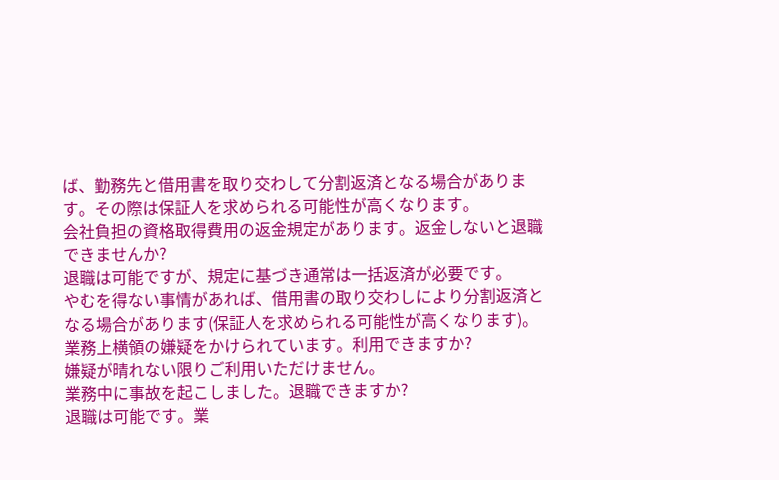ば、勤務先と借用書を取り交わして分割返済となる場合があります。その際は保証人を求められる可能性が高くなります。
会社負担の資格取得費用の返金規定があります。返金しないと退職できませんか?
退職は可能ですが、規定に基づき通常は一括返済が必要です。
やむを得ない事情があれば、借用書の取り交わしにより分割返済となる場合があります(保証人を求められる可能性が高くなります)。
業務上横領の嫌疑をかけられています。利用できますか?
嫌疑が晴れない限りご利用いただけません。
業務中に事故を起こしました。退職できますか?
退職は可能です。業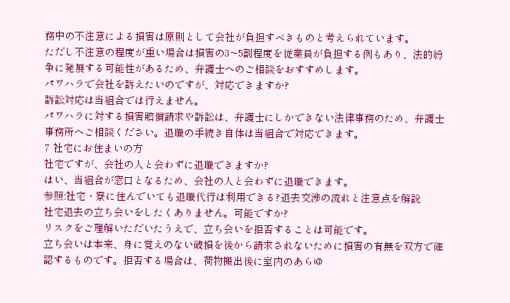務中の不注意による損害は原則として会社が負担すべきものと考えられています。
ただし不注意の程度が重い場合は損害の3〜5割程度を従業員が負担する例もあり、法的紛争に発展する可能性があるため、弁護士へのご相談をおすすめします。
パワハラで会社を訴えたいのですが、対応できますか?
訴訟対応は当組合では行えません。
パワハラに対する損害賠償請求や訴訟は、弁護士にしかできない法律事務のため、弁護士事務所へご相談ください。退職の手続き自体は当組合で対応できます。
7 社宅にお住まいの方
社宅ですが、会社の人と会わずに退職できますか?
はい、当組合が窓口となるため、会社の人と会わずに退職できます。
参照:社宅・寮に住んでいても退職代行は利用できる?退去交渉の流れと注意点を解説
社宅退去の立ち会いをしたくありません。可能ですか?
リスクをご理解いただいたうえで、立ち会いを拒否することは可能です。
立ち会いは本来、身に覚えのない破損を後から請求されないために損害の有無を双方で確認するものです。拒否する場合は、荷物搬出後に室内のあらゆ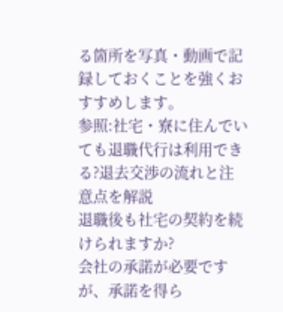る箇所を写真・動画で記録しておくことを強くおすすめします。
参照:社宅・寮に住んでいても退職代行は利用できる?退去交渉の流れと注意点を解説
退職後も社宅の契約を続けられますか?
会社の承諾が必要ですが、承諾を得ら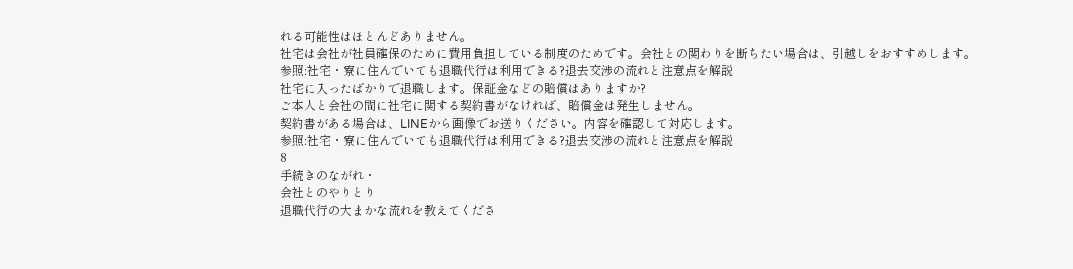れる可能性はほとんどありません。
社宅は会社が社員確保のために費用負担している制度のためです。会社との関わりを断ちたい場合は、引越しをおすすめします。
参照:社宅・寮に住んでいても退職代行は利用できる?退去交渉の流れと注意点を解説
社宅に入ったばかりで退職します。保証金などの賠償はありますか?
ご本人と会社の間に社宅に関する契約書がなければ、賠償金は発生しません。
契約書がある場合は、LINEから画像でお送りください。内容を確認して対応します。
参照:社宅・寮に住んでいても退職代行は利用できる?退去交渉の流れと注意点を解説
8
手続きのながれ・
会社とのやりとり
退職代行の大まかな流れを教えてくださ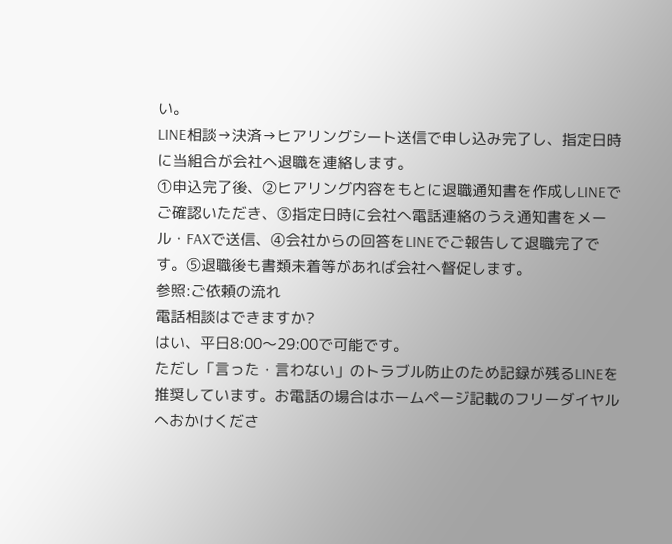い。
LINE相談→決済→ヒアリングシート送信で申し込み完了し、指定日時に当組合が会社へ退職を連絡します。
①申込完了後、②ヒアリング内容をもとに退職通知書を作成しLINEでご確認いただき、③指定日時に会社へ電話連絡のうえ通知書をメール・FAXで送信、④会社からの回答をLINEでご報告して退職完了です。⑤退職後も書類未着等があれば会社へ督促します。
参照:ご依頼の流れ
電話相談はできますか?
はい、平日8:00〜29:00で可能です。
ただし「言った・言わない」のトラブル防止のため記録が残るLINEを推奨しています。お電話の場合はホームページ記載のフリーダイヤルへおかけくださ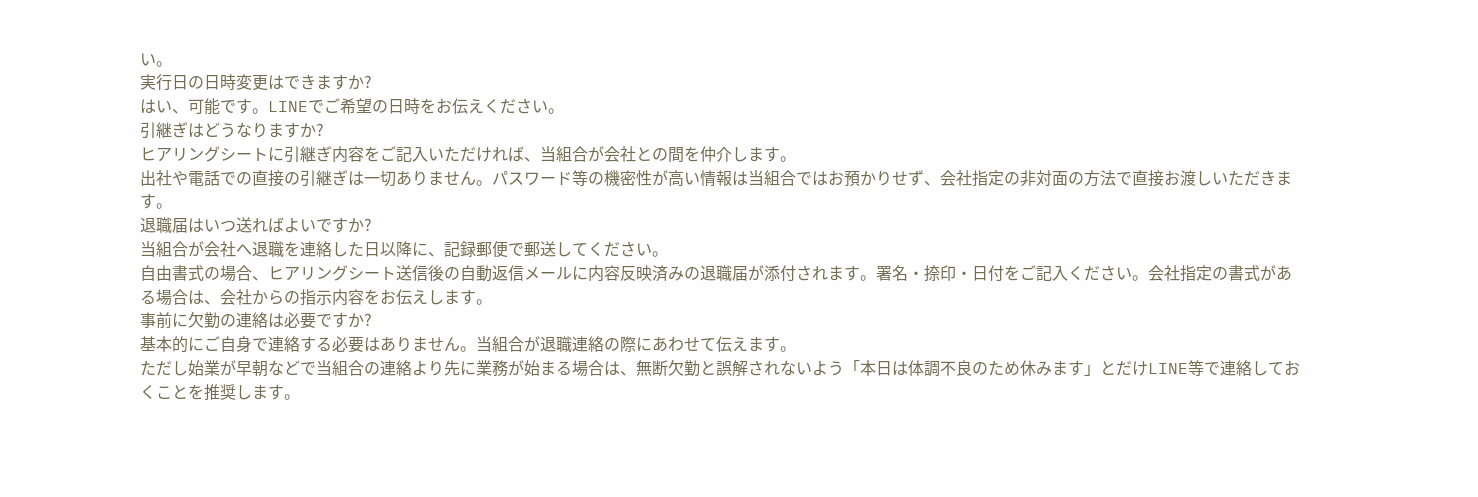い。
実行日の日時変更はできますか?
はい、可能です。LINEでご希望の日時をお伝えください。
引継ぎはどうなりますか?
ヒアリングシートに引継ぎ内容をご記入いただければ、当組合が会社との間を仲介します。
出社や電話での直接の引継ぎは一切ありません。パスワード等の機密性が高い情報は当組合ではお預かりせず、会社指定の非対面の方法で直接お渡しいただきます。
退職届はいつ送ればよいですか?
当組合が会社へ退職を連絡した日以降に、記録郵便で郵送してください。
自由書式の場合、ヒアリングシート送信後の自動返信メールに内容反映済みの退職届が添付されます。署名・捺印・日付をご記入ください。会社指定の書式がある場合は、会社からの指示内容をお伝えします。
事前に欠勤の連絡は必要ですか?
基本的にご自身で連絡する必要はありません。当組合が退職連絡の際にあわせて伝えます。
ただし始業が早朝などで当組合の連絡より先に業務が始まる場合は、無断欠勤と誤解されないよう「本日は体調不良のため休みます」とだけLINE等で連絡しておくことを推奨します。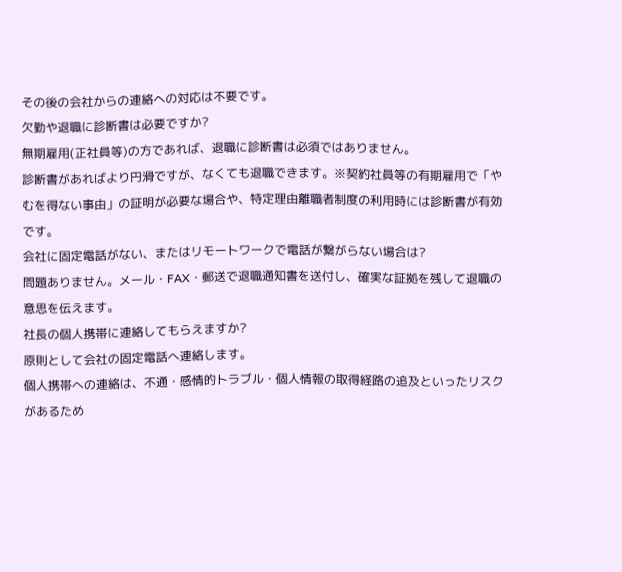その後の会社からの連絡への対応は不要です。
欠勤や退職に診断書は必要ですか?
無期雇用(正社員等)の方であれば、退職に診断書は必須ではありません。
診断書があればより円滑ですが、なくても退職できます。※契約社員等の有期雇用で「やむを得ない事由」の証明が必要な場合や、特定理由離職者制度の利用時には診断書が有効です。
会社に固定電話がない、またはリモートワークで電話が繋がらない場合は?
問題ありません。メール・FAX・郵送で退職通知書を送付し、確実な証拠を残して退職の意思を伝えます。
社長の個人携帯に連絡してもらえますか?
原則として会社の固定電話へ連絡します。
個人携帯への連絡は、不通・感情的トラブル・個人情報の取得経路の追及といったリスクがあるため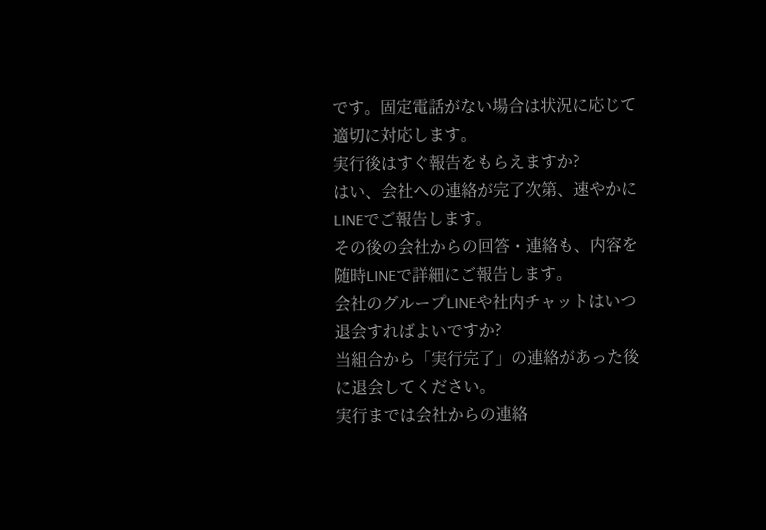です。固定電話がない場合は状況に応じて適切に対応します。
実行後はすぐ報告をもらえますか?
はい、会社への連絡が完了次第、速やかにLINEでご報告します。
その後の会社からの回答・連絡も、内容を随時LINEで詳細にご報告します。
会社のグループLINEや社内チャットはいつ退会すればよいですか?
当組合から「実行完了」の連絡があった後に退会してください。
実行までは会社からの連絡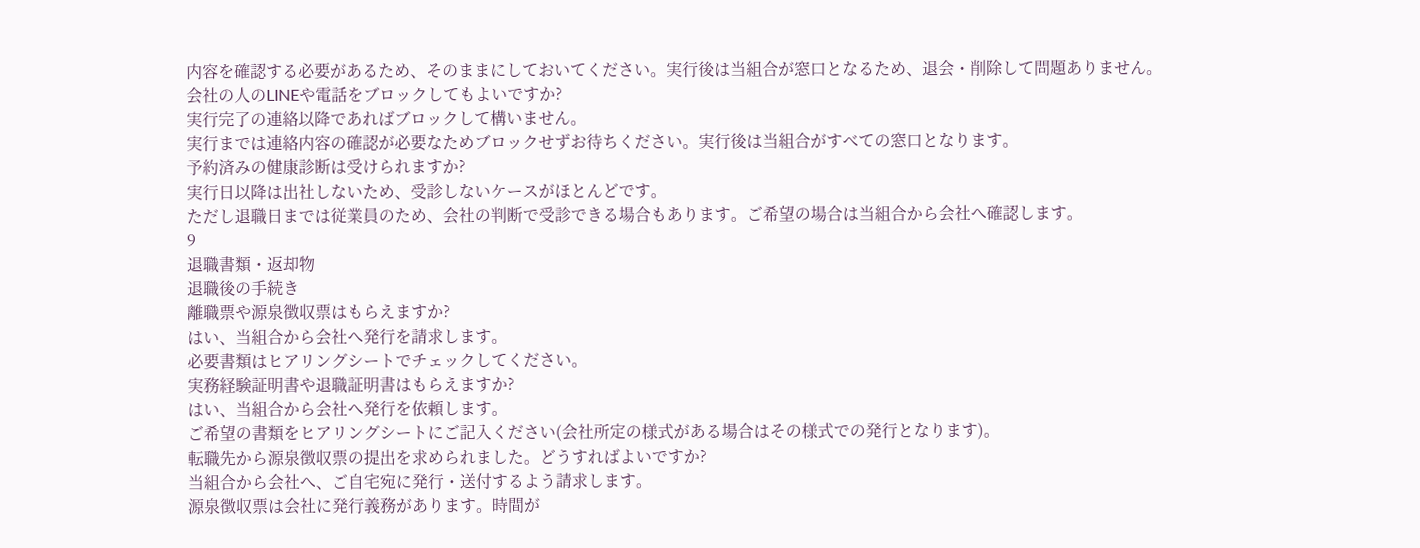内容を確認する必要があるため、そのままにしておいてください。実行後は当組合が窓口となるため、退会・削除して問題ありません。
会社の人のLINEや電話をブロックしてもよいですか?
実行完了の連絡以降であればブロックして構いません。
実行までは連絡内容の確認が必要なためブロックせずお待ちください。実行後は当組合がすべての窓口となります。
予約済みの健康診断は受けられますか?
実行日以降は出社しないため、受診しないケースがほとんどです。
ただし退職日までは従業員のため、会社の判断で受診できる場合もあります。ご希望の場合は当組合から会社へ確認します。
9
退職書類・返却物
退職後の手続き
離職票や源泉徴収票はもらえますか?
はい、当組合から会社へ発行を請求します。
必要書類はヒアリングシートでチェックしてください。
実務経験証明書や退職証明書はもらえますか?
はい、当組合から会社へ発行を依頼します。
ご希望の書類をヒアリングシートにご記入ください(会社所定の様式がある場合はその様式での発行となります)。
転職先から源泉徴収票の提出を求められました。どうすればよいですか?
当組合から会社へ、ご自宅宛に発行・送付するよう請求します。
源泉徴収票は会社に発行義務があります。時間が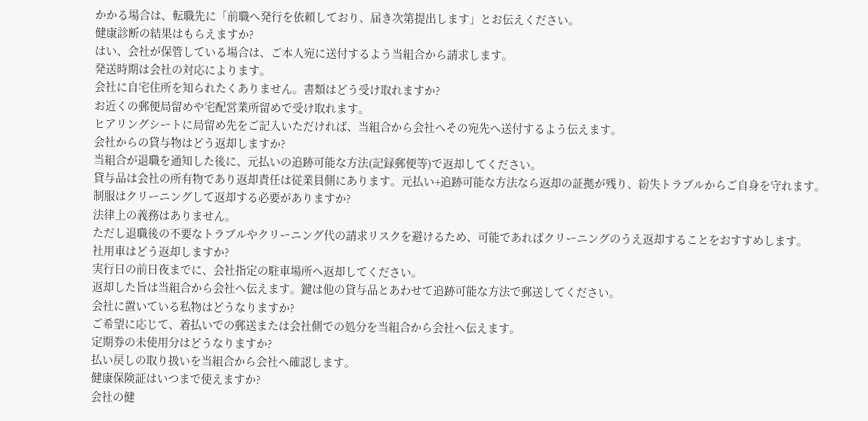かかる場合は、転職先に「前職へ発行を依頼しており、届き次第提出します」とお伝えください。
健康診断の結果はもらえますか?
はい、会社が保管している場合は、ご本人宛に送付するよう当組合から請求します。
発送時期は会社の対応によります。
会社に自宅住所を知られたくありません。書類はどう受け取れますか?
お近くの郵便局留めや宅配営業所留めで受け取れます。
ヒアリングシートに局留め先をご記入いただければ、当組合から会社へその宛先へ送付するよう伝えます。
会社からの貸与物はどう返却しますか?
当組合が退職を通知した後に、元払いの追跡可能な方法(記録郵便等)で返却してください。
貸与品は会社の所有物であり返却責任は従業員側にあります。元払い+追跡可能な方法なら返却の証拠が残り、紛失トラブルからご自身を守れます。
制服はクリーニングして返却する必要がありますか?
法律上の義務はありません。
ただし退職後の不要なトラブルやクリーニング代の請求リスクを避けるため、可能であればクリーニングのうえ返却することをおすすめします。
社用車はどう返却しますか?
実行日の前日夜までに、会社指定の駐車場所へ返却してください。
返却した旨は当組合から会社へ伝えます。鍵は他の貸与品とあわせて追跡可能な方法で郵送してください。
会社に置いている私物はどうなりますか?
ご希望に応じて、着払いでの郵送または会社側での処分を当組合から会社へ伝えます。
定期券の未使用分はどうなりますか?
払い戻しの取り扱いを当組合から会社へ確認します。
健康保険証はいつまで使えますか?
会社の健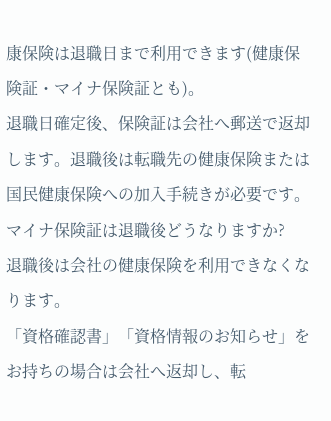康保険は退職日まで利用できます(健康保険証・マイナ保険証とも)。
退職日確定後、保険証は会社へ郵送で返却します。退職後は転職先の健康保険または国民健康保険への加入手続きが必要です。
マイナ保険証は退職後どうなりますか?
退職後は会社の健康保険を利用できなくなります。
「資格確認書」「資格情報のお知らせ」をお持ちの場合は会社へ返却し、転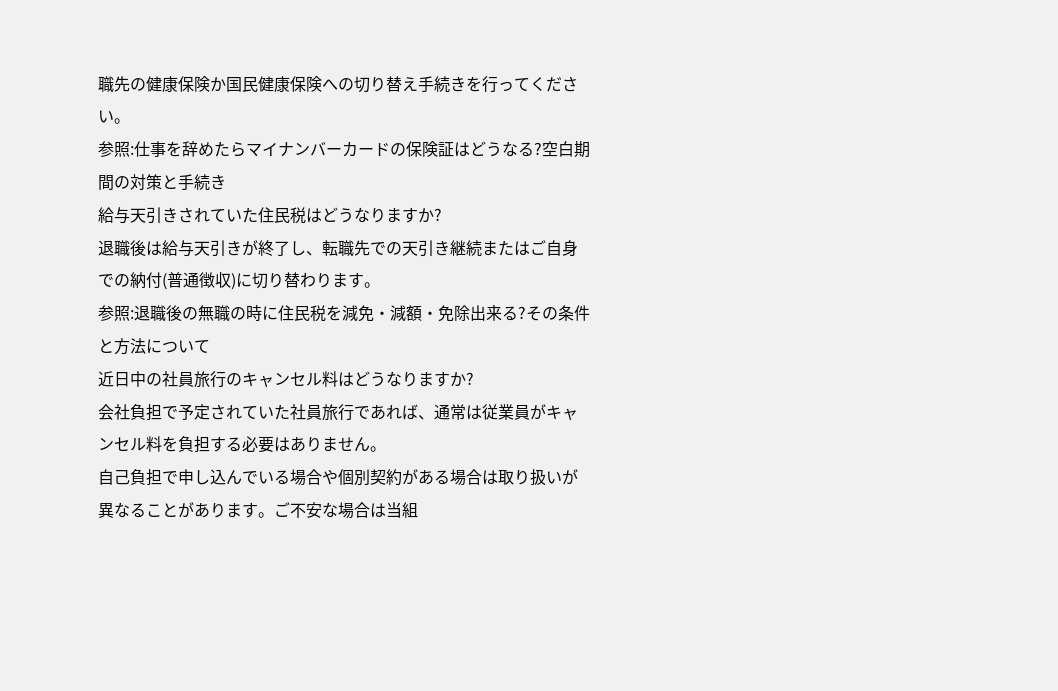職先の健康保険か国民健康保険への切り替え手続きを行ってください。
参照:仕事を辞めたらマイナンバーカードの保険証はどうなる?空白期間の対策と手続き
給与天引きされていた住民税はどうなりますか?
退職後は給与天引きが終了し、転職先での天引き継続またはご自身での納付(普通徴収)に切り替わります。
参照:退職後の無職の時に住民税を減免・減額・免除出来る?その条件と方法について
近日中の社員旅行のキャンセル料はどうなりますか?
会社負担で予定されていた社員旅行であれば、通常は従業員がキャンセル料を負担する必要はありません。
自己負担で申し込んでいる場合や個別契約がある場合は取り扱いが異なることがあります。ご不安な場合は当組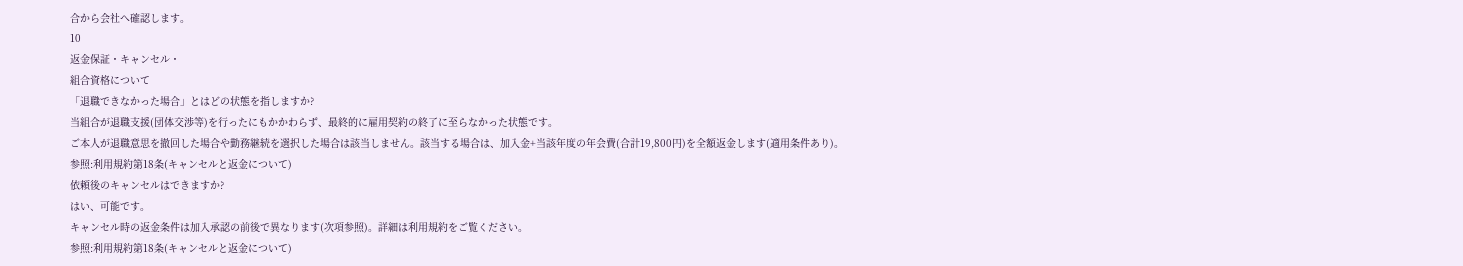合から会社へ確認します。
10
返金保証・キャンセル・
組合資格について
「退職できなかった場合」とはどの状態を指しますか?
当組合が退職支援(団体交渉等)を行ったにもかかわらず、最終的に雇用契約の終了に至らなかった状態です。
ご本人が退職意思を撤回した場合や勤務継続を選択した場合は該当しません。該当する場合は、加入金+当該年度の年会費(合計19,800円)を全額返金します(適用条件あり)。
参照:利用規約第18条(キャンセルと返金について)
依頼後のキャンセルはできますか?
はい、可能です。
キャンセル時の返金条件は加入承認の前後で異なります(次項参照)。詳細は利用規約をご覧ください。
参照:利用規約第18条(キャンセルと返金について)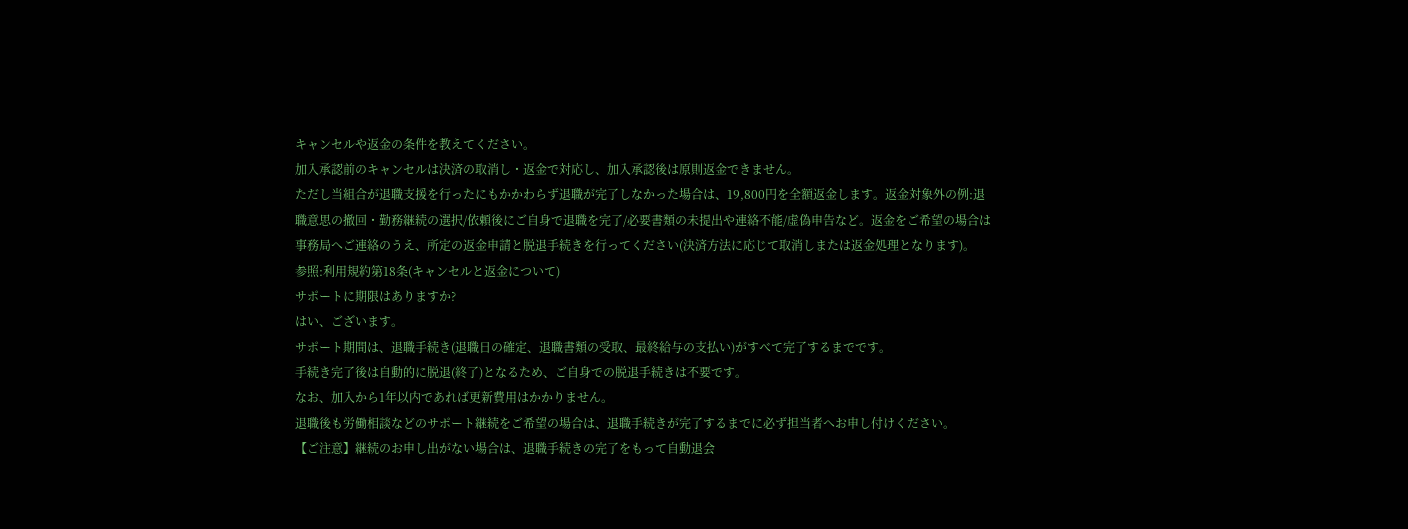キャンセルや返金の条件を教えてください。
加入承認前のキャンセルは決済の取消し・返金で対応し、加入承認後は原則返金できません。
ただし当組合が退職支援を行ったにもかかわらず退職が完了しなかった場合は、19,800円を全額返金します。返金対象外の例:退職意思の撤回・勤務継続の選択/依頼後にご自身で退職を完了/必要書類の未提出や連絡不能/虚偽申告など。返金をご希望の場合は事務局へご連絡のうえ、所定の返金申請と脱退手続きを行ってください(決済方法に応じて取消しまたは返金処理となります)。
参照:利用規約第18条(キャンセルと返金について)
サポートに期限はありますか?
はい、ございます。
サポート期間は、退職手続き(退職日の確定、退職書類の受取、最終給与の支払い)がすべて完了するまでです。
手続き完了後は自動的に脱退(終了)となるため、ご自身での脱退手続きは不要です。
なお、加入から1年以内であれば更新費用はかかりません。
退職後も労働相談などのサポート継続をご希望の場合は、退職手続きが完了するまでに必ず担当者へお申し付けください。
【ご注意】継続のお申し出がない場合は、退職手続きの完了をもって自動退会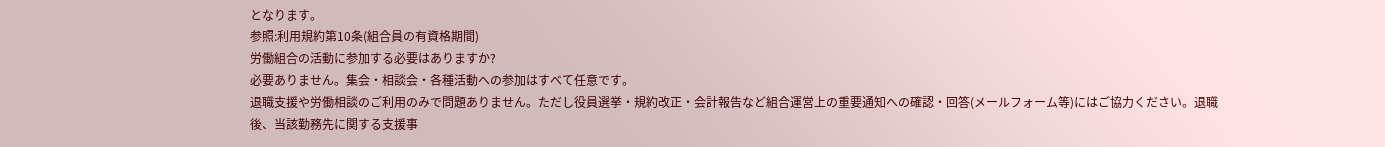となります。
参照:利用規約第10条(組合員の有資格期間)
労働組合の活動に参加する必要はありますか?
必要ありません。集会・相談会・各種活動への参加はすべて任意です。
退職支援や労働相談のご利用のみで問題ありません。ただし役員選挙・規約改正・会計報告など組合運営上の重要通知への確認・回答(メールフォーム等)にはご協力ください。退職後、当該勤務先に関する支援事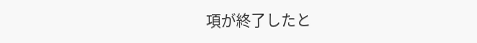項が終了したと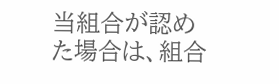当組合が認めた場合は、組合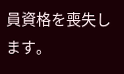員資格を喪失します。